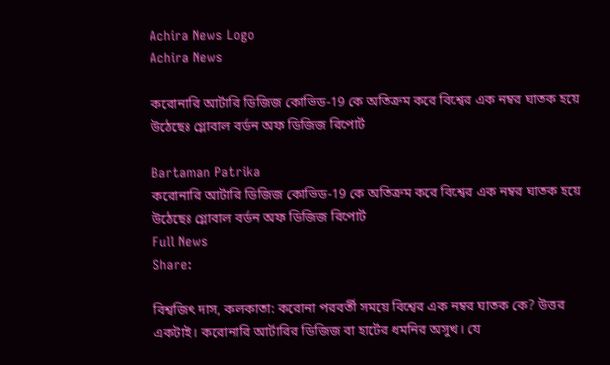Achira News Logo
Achira News

করোনারি আর্টারি ডিজিজ কোভিড-19 কে অতিক্রম করে বিশ্বের এক নম্বর ঘাতক হয়ে উঠেছেঃ গ্লোবাল বর্ডন অফ ডিজিজ রিপোর্ট

Bartaman Patrika
করোনারি আর্টারি ডিজিজ কোভিড-19 কে অতিক্রম করে বিশ্বের এক নম্বর ঘাতক হয়ে উঠেছেঃ গ্লোবাল বর্ডন অফ ডিজিজ রিপোর্ট
Full News
Share:

বিশ্বজিৎ দাস, কলকাতা: করোনা পরবর্তী সময়ে বিশ্বের এক নম্বর ঘাতক কে? উত্তর একটাই। করোনারি আর্টারির ডিজিজ বা হার্টের ধমনির অসুখ। যে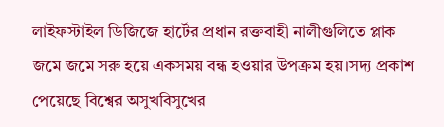লাইফস্টাইল ডিজিজে হার্টের প্রধান রক্তবাহী নালীগুলিতে প্লাক জমে জমে সরু হয়ে একসময় বন্ধ হওয়ার উপক্রম হয়।সদ্য প্রকাশ পেয়েছে বিশ্বের অসুখবিসুখের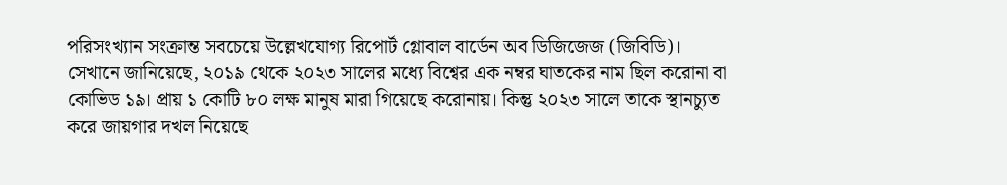পরিসংখ্যান সংক্রান্ত সবচেয়ে উল্লেখযোগ্য রিপোর্ট গ্লোবাল বার্ডেন অব ডিজিজেজ (জিবিডি)। সেখানে জানিয়েছে, ২০১৯ থেকে ২০২৩ সালের মধ্যে বিশ্বের এক নম্বর ঘাতকের নাম ছিল করোনা বা কোভিড ১৯। প্রায় ১ কোটি ৮০ লক্ষ মানুষ মারা গিয়েছে করোনায়। কিন্তু ২০২৩ সালে তাকে স্থানচ্যুত করে জায়গার দখল নিয়েছে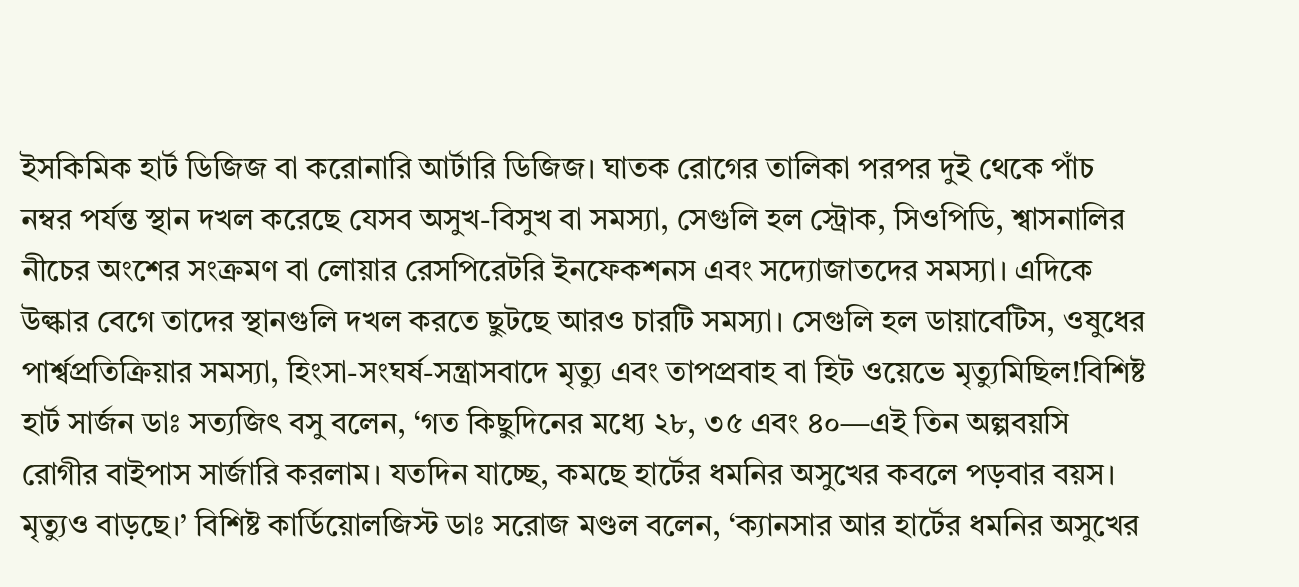ইসকিমিক হার্ট ডিজিজ বা করোনারি আর্টারি ডিজিজ। ঘাতক রোগের তালিকা পরপর দুই থেকে পাঁচ নম্বর পর্যন্ত স্থান দখল করেছে যেসব অসুখ-বিসুখ বা সমস্যা, সেগুলি হল স্ট্রোক, সিওপিডি, শ্বাসনালির নীচের অংশের সংক্রমণ বা লোয়ার রেসপিরেটরি ইনফেকশনস এবং সদ্যোজাতদের সমস্যা। এদিকে উল্কার বেগে তাদের স্থানগুলি দখল করতে ছুটছে আরও চারটি সমস্যা। সেগুলি হল ডায়াবেটিস, ওষুধের পার্শ্বপ্রতিক্রিয়ার সমস্যা, হিংসা-সংঘর্ষ-সন্ত্রাসবাদে মৃত্যু এবং তাপপ্রবাহ বা হিট ওয়েভে মৃত্যুমিছিল!বিশিষ্ট হার্ট সার্জন ডাঃ সত্যজিৎ বসু বলেন, ‘গত কিছুদিনের মধ্যে ২৮, ৩৫ এবং ৪০—এই তিন অল্পবয়সি রোগীর বাইপাস সার্জারি করলাম। যতদিন যাচ্ছে, কমছে হার্টের ধমনির অসুখের কবলে পড়বার বয়স। মৃত্যুও বাড়ছে।’ বিশিষ্ট কার্ডিয়োলজিস্ট ডাঃ সরোজ মণ্ডল বলেন, ‘ক্যানসার আর হার্টের ধমনির অসুখের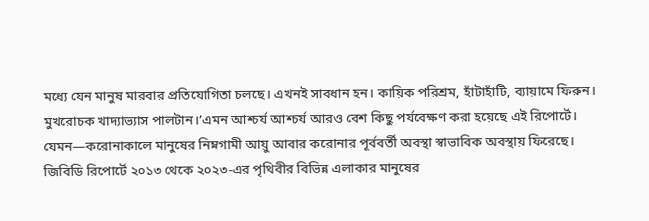মধ্যে যেন মানুষ মারবার প্রতিযোগিতা চলছে। এখনই সাবধান হন। কায়িক পরিশ্রম, হাঁটাহাঁটি, ব্যায়ামে ফিরুন। মুখরোচক খাদ্যাভ্যাস পালটান।’এমন আশ্চর্য আশ্চর্য আরও বেশ কিছু পর্যবেক্ষণ করা হয়েছে এই রিপোর্টে। যেমন—করোনাকালে মানুষের নিম্নগামী আয়ু আবার করোনার পূর্ববর্তী অবস্থা স্বাভাবিক অবস্থায় ফিরেছে। জিবিডি রিপোর্টে ২০১৩ থেকে ২০২৩-এর পৃথিবীর বিভিন্ন এলাকার মানুষের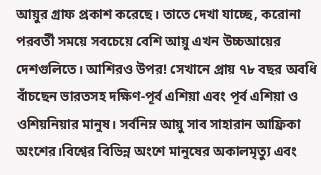আয়ুর গ্রাফ প্রকাশ করেছে। তাতে দেখা যাচ্ছে, করোনা পরবর্তী সময়ে সবচেয়ে বেশি আয়ু এখন উচ্চআয়ের দেশগুলিতে। আশিরও উপর! সেখানে প্রায় ৭৮ বছর অবধি বাঁচছেন ভারতসহ দক্ষিণ-পূর্ব এশিয়া এবং পূর্ব এশিয়া ও ওশিয়নিয়ার মানুষ। সর্বনিম্ন আয়ু সাব সাহারান আফ্রিকা অংশের।বিশ্বের বিভিন্ন অংশে মানুষের অকালমৃত্যু এবং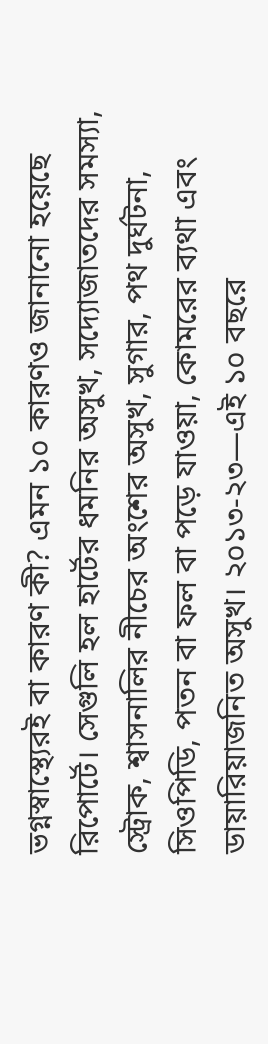ভগ্নস্বাস্থ্যেরই বা কারণ কী? এমন ১০ কারণও জানানো হয়েছে রিপোর্টে। সেগুলি হল হার্টের ধমনির অসুখ, সদ্যোজাতদের সমস্যা, স্ট্রোক, শ্বাসনালির নীচের অংশের অসুখ, সুগার, পথ দুর্ঘটনা, সিওপিডি, পতন বা ফল বা পড়ে যাওয়া, কোমরের ব্যথা এবং ডায়ারিয়াজনিত অসুখ। ২০১৩-২৩—এই ১০ বছরে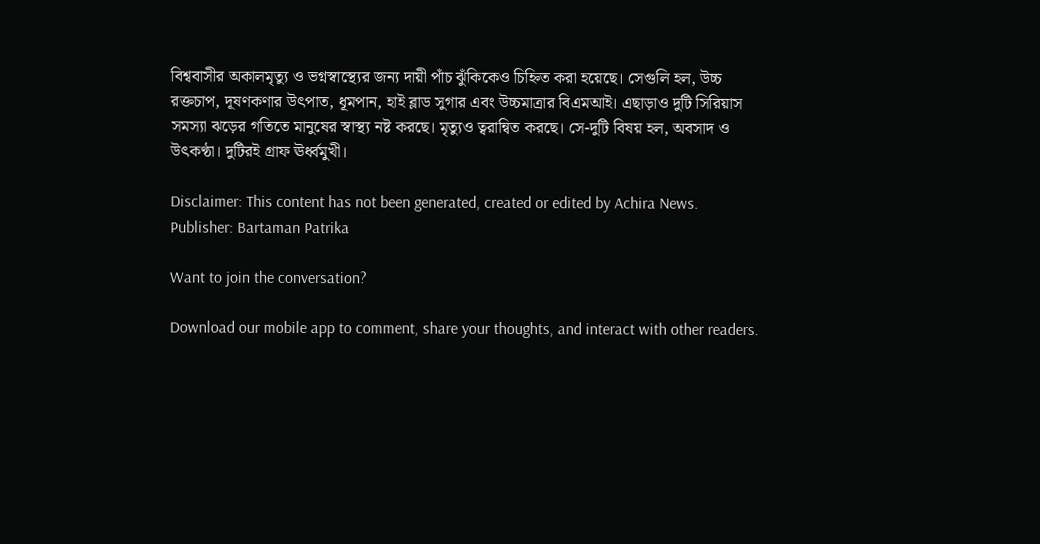বিশ্ববাসীর অকালমৃত্যু ও ভগ্নস্বাস্থ্যের জন্য দায়ী পাঁচ ঝুঁকিকেও চিহ্নিত করা হয়েছে। সেগুলি হল, উচ্চ রক্তচাপ, দূষণকণার উৎপাত, ধূমপান, হাই ব্লাড সুগার এবং উচ্চমাত্রার বিএমআই। এছাড়াও দুটি সিরিয়াস সমস্যা ঝড়ের গতিতে মানুষের স্বাস্থ্য নষ্ট করছে। মৃত্যুও ত্বরান্বিত করছে। সে-দুটি বিষয় হল, অবসাদ ও উৎকণ্ঠা। দুটিরই গ্রাফ ঊর্ধ্বমুখী।

Disclaimer: This content has not been generated, created or edited by Achira News.
Publisher: Bartaman Patrika

Want to join the conversation?

Download our mobile app to comment, share your thoughts, and interact with other readers.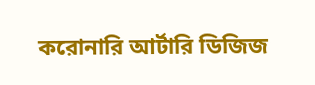করোনারি আর্টারি ডিজিজ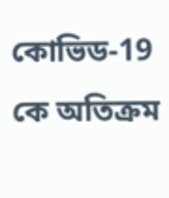কোভিড-19 কে অতিক্রম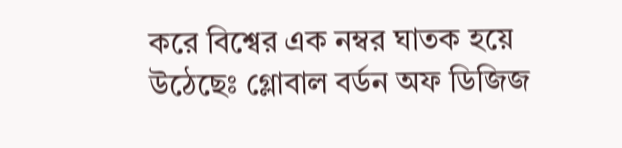করে বিশ্বের এক নম্বর ঘাতক হয়ে উঠেছেঃ গ্লোবাল বর্ডন অফ ডিজিজ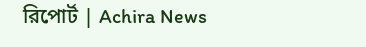রিপোর্ট | Achira News